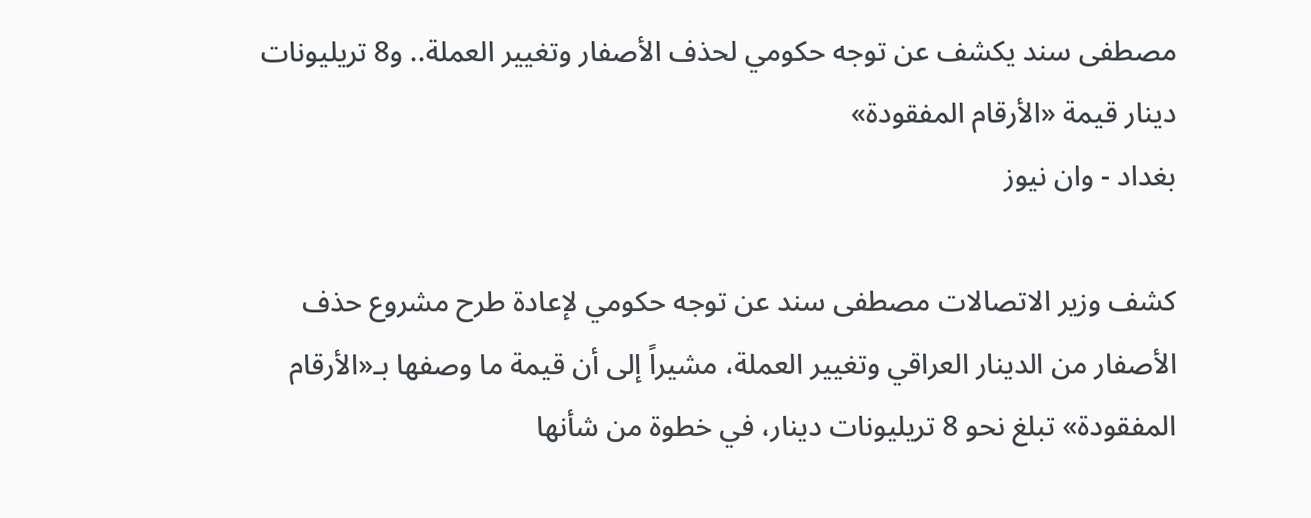مصطفى سند يكشف عن توجه حكومي لحذف الأصفار وتغيير العملة.. و8 تريليونات دينار قيمة «الأرقام المفقودة»
بغداد - وان نيوز

كشف وزير الاتصالات مصطفى سند عن توجه حكومي لإعادة طرح مشروع حذف الأصفار من الدينار العراقي وتغيير العملة، مشيراً إلى أن قيمة ما وصفها بـ«الأرقام المفقودة» تبلغ نحو 8 تريليونات دينار، في خطوة من شأنها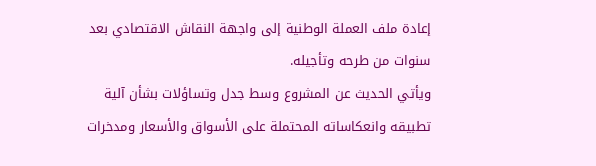إعادة ملف العملة الوطنية إلى واجهة النقاش الاقتصادي بعد سنوات من طرحه وتأجيله.
ويأتي الحديث عن المشروع وسط جدل وتساؤلات بشأن آلية تطبيقه وانعكاساته المحتملة على الأسواق والأسعار ومدخرات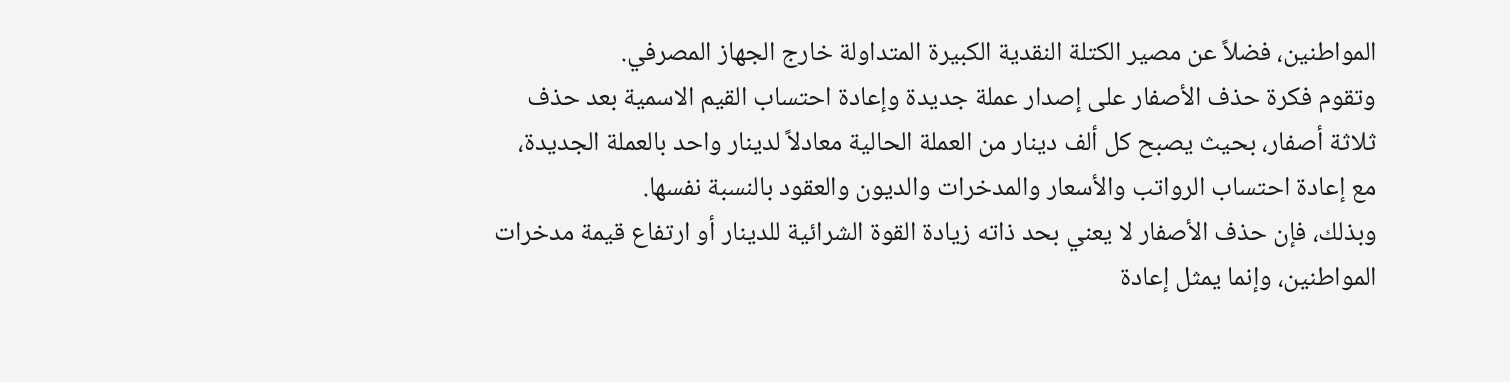المواطنين، فضلاً عن مصير الكتلة النقدية الكبيرة المتداولة خارج الجهاز المصرفي.
وتقوم فكرة حذف الأصفار على إصدار عملة جديدة وإعادة احتساب القيم الاسمية بعد حذف ثلاثة أصفار، بحيث يصبح كل ألف دينار من العملة الحالية معادلاً لدينار واحد بالعملة الجديدة، مع إعادة احتساب الرواتب والأسعار والمدخرات والديون والعقود بالنسبة نفسها.
وبذلك، فإن حذف الأصفار لا يعني بحد ذاته زيادة القوة الشرائية للدينار أو ارتفاع قيمة مدخرات المواطنين، وإنما يمثل إعادة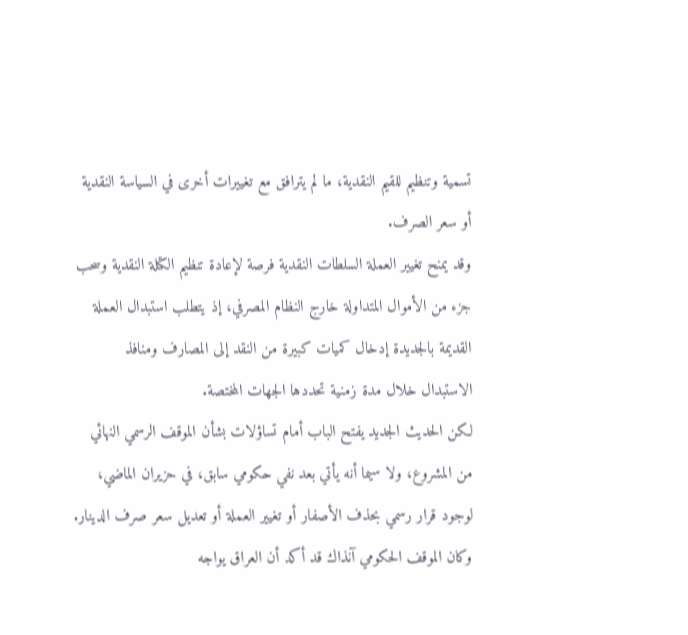تسمية وتنظيم للقيم النقدية، ما لم يترافق مع تغييرات أخرى في السياسة النقدية أو سعر الصرف.
وقد يمنح تغيير العملة السلطات النقدية فرصة لإعادة تنظيم الكتلة النقدية وسحب جزء من الأموال المتداولة خارج النظام المصرفي، إذ يتطلب استبدال العملة القديمة بالجديدة إدخال كميات كبيرة من النقد إلى المصارف ومنافذ الاستبدال خلال مدة زمنية تحددها الجهات المختصة.
لكن الحديث الجديد يفتح الباب أمام تساؤلات بشأن الموقف الرسمي النهائي من المشروع، ولا سيما أنه يأتي بعد نفي حكومي سابق، في حزيران الماضي، لوجود قرار رسمي بحذف الأصفار أو تغيير العملة أو تعديل سعر صرف الدينار.
وكان الموقف الحكومي آنذاك قد أكد أن العراق يواجه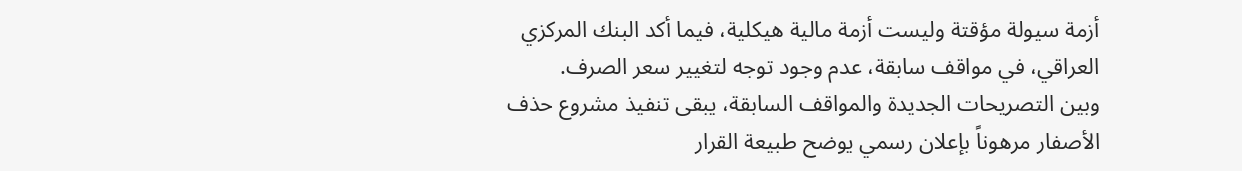أزمة سيولة مؤقتة وليست أزمة مالية هيكلية، فيما أكد البنك المركزي العراقي، في مواقف سابقة، عدم وجود توجه لتغيير سعر الصرف.
وبين التصريحات الجديدة والمواقف السابقة، يبقى تنفيذ مشروع حذف الأصفار مرهوناً بإعلان رسمي يوضح طبيعة القرار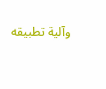وآلية تطبيقه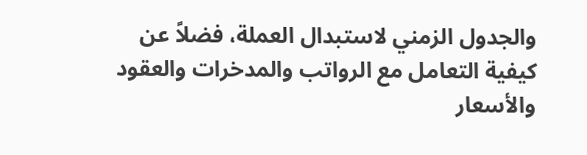والجدول الزمني لاستبدال العملة، فضلاً عن كيفية التعامل مع الرواتب والمدخرات والعقود والأسعار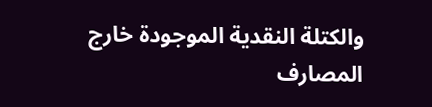والكتلة النقدية الموجودة خارج المصارف